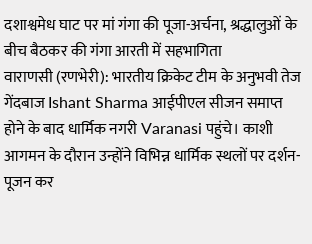दशाश्वमेध घाट पर मां गंगा की पूजा-अर्चना, श्रद्धालुओं के बीच बैठकर की गंगा आरती में सहभागिता
वाराणसी (रणभेरी): भारतीय क्रिकेट टीम के अनुभवी तेज गेंदबाज Ishant Sharma आईपीएल सीजन समाप्त होने के बाद धार्मिक नगरी Varanasi पहुंचे। काशी आगमन के दौरान उन्होंने विभिन्न धार्मिक स्थलों पर दर्शन-पूजन कर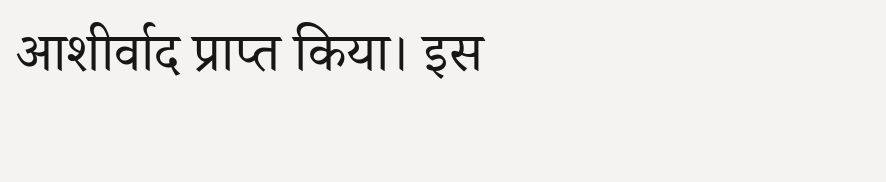आशीर्वाद प्राप्त किया। इस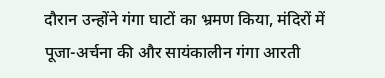दौरान उन्होंने गंगा घाटों का भ्रमण किया, मंदिरों में पूजा-अर्चना की और सायंकालीन गंगा आरती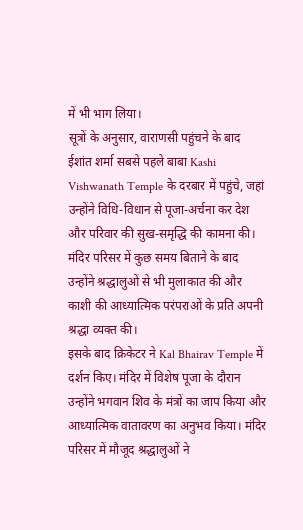में भी भाग लिया।
सूत्रों के अनुसार, वाराणसी पहुंचने के बाद ईशांत शर्मा सबसे पहले बाबा Kashi Vishwanath Temple के दरबार में पहुंचे, जहां उन्होंने विधि-विधान से पूजा-अर्चना कर देश और परिवार की सुख-समृद्धि की कामना की। मंदिर परिसर में कुछ समय बिताने के बाद उन्होंने श्रद्धालुओं से भी मुलाकात की और काशी की आध्यात्मिक परंपराओं के प्रति अपनी श्रद्धा व्यक्त की।
इसके बाद क्रिकेटर ने Kal Bhairav Temple में दर्शन किए। मंदिर में विशेष पूजा के दौरान उन्होंने भगवान शिव के मंत्रों का जाप किया और आध्यात्मिक वातावरण का अनुभव किया। मंदिर परिसर में मौजूद श्रद्धालुओं ने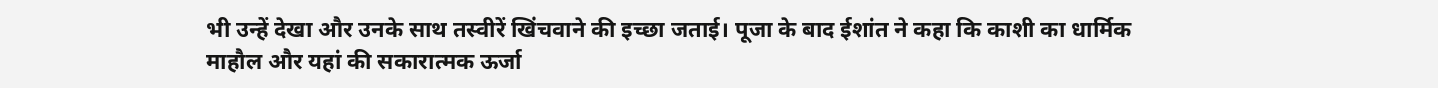भी उन्हें देखा और उनके साथ तस्वीरें खिंचवाने की इच्छा जताई। पूजा के बाद ईशांत ने कहा कि काशी का धार्मिक माहौल और यहां की सकारात्मक ऊर्जा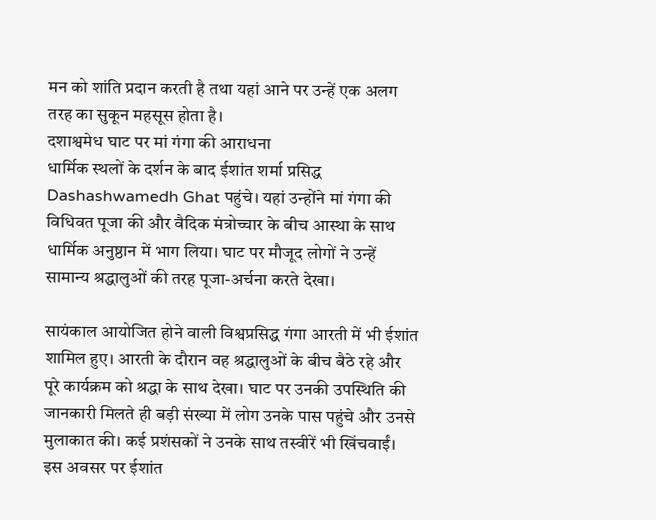मन को शांति प्रदान करती है तथा यहां आने पर उन्हें एक अलग तरह का सुकून महसूस होता है।
दशाश्वमेध घाट पर मां गंगा की आराधना
धार्मिक स्थलों के दर्शन के बाद ईशांत शर्मा प्रसिद्ध Dashashwamedh Ghat पहुंचे। यहां उन्होंने मां गंगा की विधिवत पूजा की और वैदिक मंत्रोच्चार के बीच आस्था के साथ धार्मिक अनुष्ठान में भाग लिया। घाट पर मौजूद लोगों ने उन्हें सामान्य श्रद्धालुओं की तरह पूजा-अर्चना करते देखा।

सायंकाल आयोजित होने वाली विश्वप्रसिद्ध गंगा आरती में भी ईशांत शामिल हुए। आरती के दौरान वह श्रद्धालुओं के बीच बैठे रहे और पूरे कार्यक्रम को श्रद्धा के साथ देखा। घाट पर उनकी उपस्थिति की जानकारी मिलते ही बड़ी संख्या में लोग उनके पास पहुंचे और उनसे मुलाकात की। कई प्रशंसकों ने उनके साथ तस्वीरें भी खिंचवाईं।
इस अवसर पर ईशांत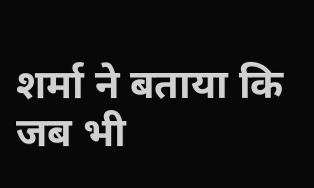शर्मा ने बताया कि जब भी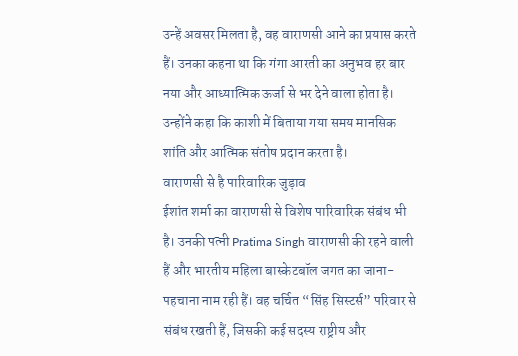उन्हें अवसर मिलता है, वह वाराणसी आने का प्रयास करते हैं। उनका कहना था कि गंगा आरती का अनुभव हर बार नया और आध्यात्मिक ऊर्जा से भर देने वाला होता है। उन्होंने कहा कि काशी में बिताया गया समय मानसिक शांति और आत्मिक संतोष प्रदान करता है।
वाराणसी से है पारिवारिक जुड़ाव
ईशांत शर्मा का वाराणसी से विशेष पारिवारिक संबंध भी है। उनकी पत्नी Pratima Singh वाराणसी की रहने वाली हैं और भारतीय महिला बास्केटबॉल जगत का जाना-पहचाना नाम रही हैं। वह चर्चित “सिंह सिस्टर्स” परिवार से संबंध रखती हैं, जिसकी कई सदस्य राष्ट्रीय और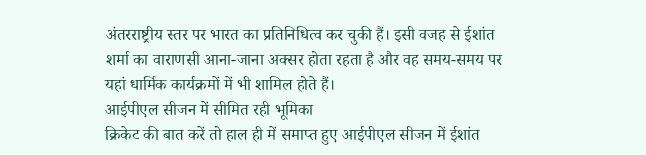अंतरराष्ट्रीय स्तर पर भारत का प्रतिनिधित्व कर चुकी हैं। इसी वजह से ईशांत शर्मा का वाराणसी आना-जाना अक्सर होता रहता है और वह समय-समय पर यहां धार्मिक कार्यक्रमों में भी शामिल होते हैं।
आईपीएल सीजन में सीमित रही भूमिका
क्रिकेट की बात करें तो हाल ही में समाप्त हुए आईपीएल सीजन में ईशांत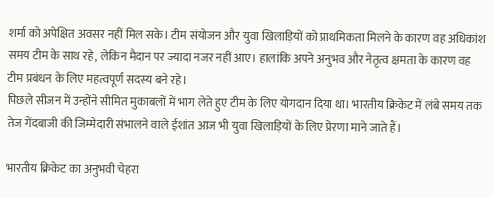शर्मा को अपेक्षित अवसर नहीं मिल सके। टीम संयोजन और युवा खिलाड़ियों को प्राथमिकता मिलने के कारण वह अधिकांश समय टीम के साथ रहे, लेकिन मैदान पर ज्यादा नजर नहीं आए। हालांकि अपने अनुभव और नेतृत्व क्षमता के कारण वह टीम प्रबंधन के लिए महत्वपूर्ण सदस्य बने रहे।
पिछले सीजन में उन्होंने सीमित मुकाबलों में भाग लेते हुए टीम के लिए योगदान दिया था। भारतीय क्रिकेट में लंबे समय तक तेज गेंदबाजी की जिम्मेदारी संभालने वाले ईशांत आज भी युवा खिलाड़ियों के लिए प्रेरणा माने जाते हैं।

भारतीय क्रिकेट का अनुभवी चेहरा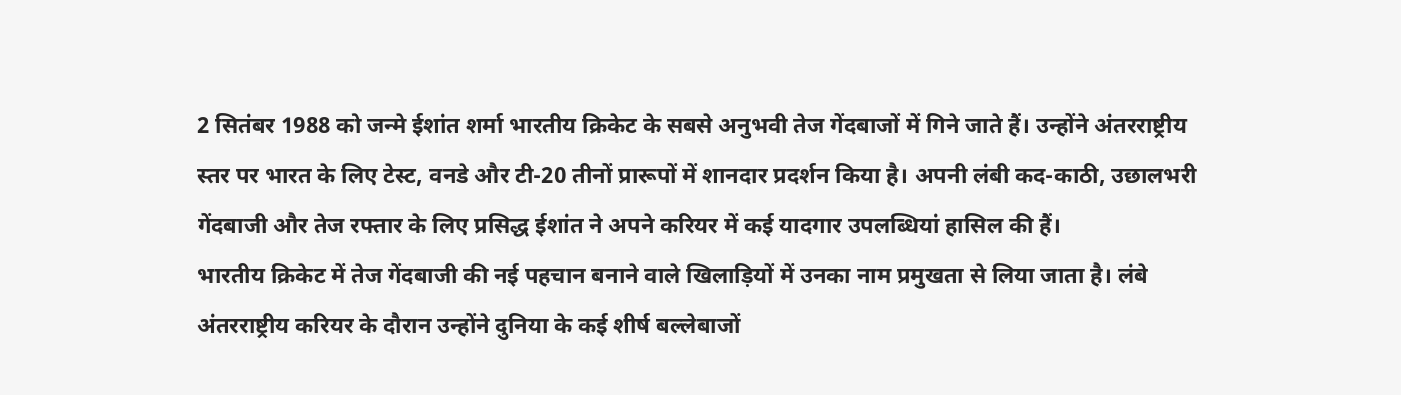2 सितंबर 1988 को जन्मे ईशांत शर्मा भारतीय क्रिकेट के सबसे अनुभवी तेज गेंदबाजों में गिने जाते हैं। उन्होंने अंतरराष्ट्रीय स्तर पर भारत के लिए टेस्ट, वनडे और टी-20 तीनों प्रारूपों में शानदार प्रदर्शन किया है। अपनी लंबी कद-काठी, उछालभरी गेंदबाजी और तेज रफ्तार के लिए प्रसिद्ध ईशांत ने अपने करियर में कई यादगार उपलब्धियां हासिल की हैं।
भारतीय क्रिकेट में तेज गेंदबाजी की नई पहचान बनाने वाले खिलाड़ियों में उनका नाम प्रमुखता से लिया जाता है। लंबे अंतरराष्ट्रीय करियर के दौरान उन्होंने दुनिया के कई शीर्ष बल्लेबाजों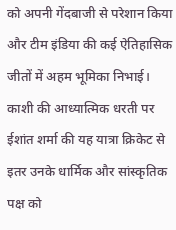को अपनी गेंदबाजी से परेशान किया और टीम इंडिया की कई ऐतिहासिक जीतों में अहम भूमिका निभाई।
काशी की आध्यात्मिक धरती पर ईशांत शर्मा की यह यात्रा क्रिकेट से इतर उनके धार्मिक और सांस्कृतिक पक्ष को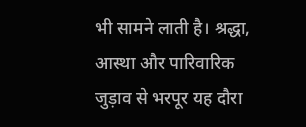भी सामने लाती है। श्रद्धा, आस्था और पारिवारिक जुड़ाव से भरपूर यह दौरा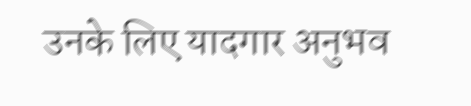उनके लिए यादगार अनुभव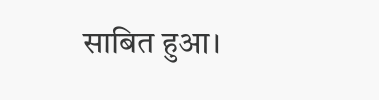साबित हुआ।